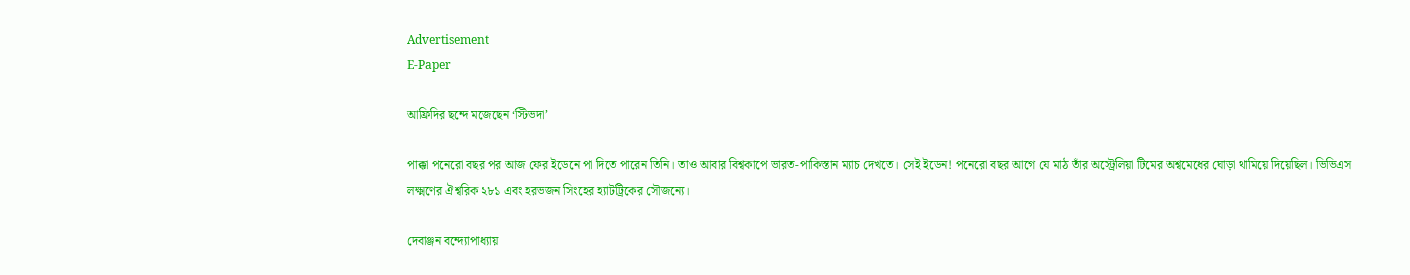Advertisement
E-Paper

আফ্রিদির ছন্দে মজেছেন ‘স্টিভদা’

পাক্কা পনেরো বছর পর আজ ফের ইডেনে পা দিতে পারেন তিনি। তাও আবার বিশ্বকাপে ভারত-পাকিস্তান ম্যাচ দেখতে। সেই ইডেন! পনেরো বছর আগে যে মাঠ তাঁর অস্ট্রেলিয়া টিমের অশ্বমেধের ঘোড়া থামিয়ে দিয়েছিল। ভিভিএস লক্ষ্মণের ঐশ্বরিক ২৮১ এবং হরভজন সিংহের হ্যাটট্রিকের সৌজন্যে।

দেবাঞ্জন বন্দ্যোপাধ্যায়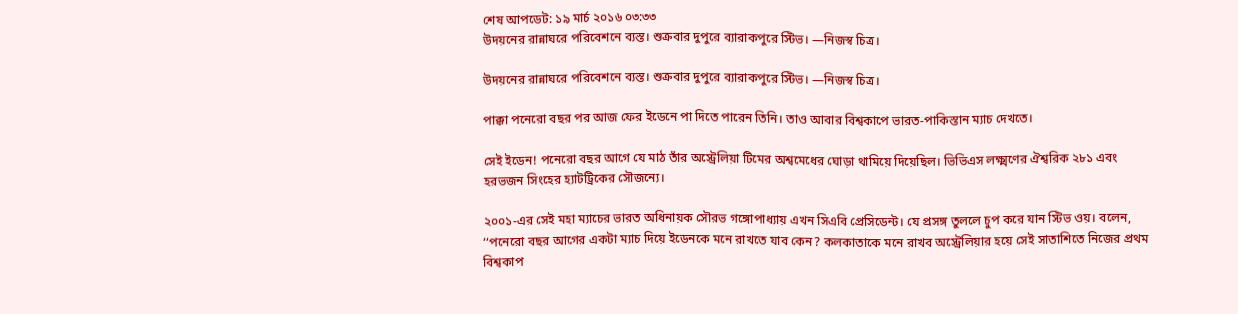শেষ আপডেট: ১৯ মার্চ ২০১৬ ০৩:৩৩
উদয়নের রান্নাঘরে পরিবেশনে ব্যস্ত। শুক্রবার দুপুরে ব্যারাকপুরে স্টিভ। —নিজস্ব চিত্র।

উদয়নের রান্নাঘরে পরিবেশনে ব্যস্ত। শুক্রবার দুপুরে ব্যারাকপুরে স্টিভ। —নিজস্ব চিত্র।

পাক্কা পনেরো বছর পর আজ ফের ইডেনে পা দিতে পারেন তিনি। তাও আবার বিশ্বকাপে ভারত-পাকিস্তান ম্যাচ দেখতে।

সেই ইডেন! পনেরো বছর আগে যে মাঠ তাঁর অস্ট্রেলিয়া টিমের অশ্বমেধের ঘোড়া থামিয়ে দিয়েছিল। ভিভিএস লক্ষ্মণের ঐশ্বরিক ২৮১ এবং হরভজন সিংহের হ্যাটট্রিকের সৌজন্যে।

২০০১-এর সেই মহা ম্যাচের ভারত অধিনায়ক সৌরভ গঙ্গোপাধ্যায় এখন সিএবি প্রেসিডেন্ট। যে প্রসঙ্গ তুললে চুপ করে যান স্টিভ ওয়। বলেন, ‘‘পনেরো বছর আগের একটা ম্যাচ দিয়ে ইডেনকে মনে রাখতে যাব কেন? কলকাতাকে মনে রাখব অস্ট্রেলিয়ার হয়ে সেই সাতাশিতে নিজের প্রথম বিশ্বকাপ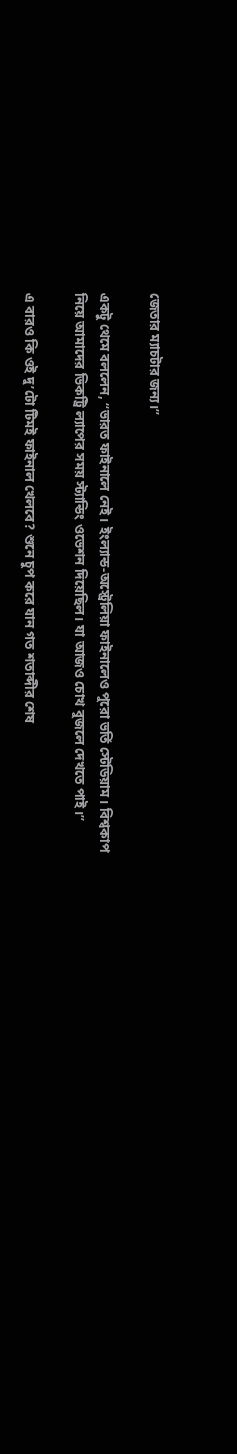জেতার ম্যাচটার জন্য।’’

একটু থেমে বললেন, ‘‘ভারত ফাইনালে নেই। ইংল্যান্ড-অস্ট্রেলিয়া ফাইনালেও পুরো ভর্তি স্টেডিয়াম। বিশ্বকাপ নিয়ে আমাদের ভিকট্রি ল্যাপের সময় স্ট্যান্ডিং ওভেশন দিয়েছিল। যা আজও চোখ বুজলে দেখতে পাই।’’

এ বারও কি ওই দু’টো টিমই ফাইনাল খেলবে? শুনে চুপ করে যান গত শতাব্দীর শেষ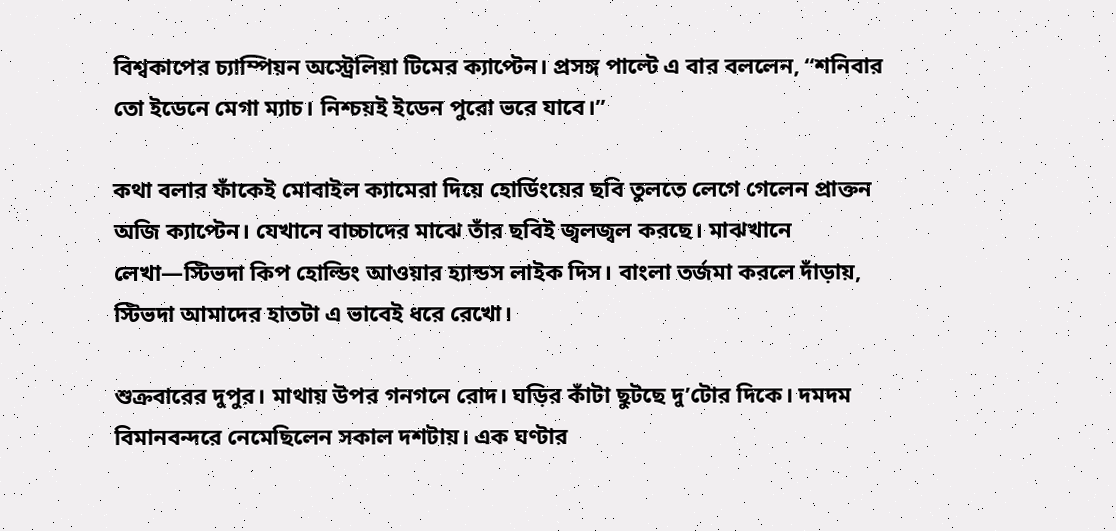বিশ্বকাপের চ্যাম্পিয়ন অস্ট্রেলিয়া টিমের ক্যাপ্টেন। প্রসঙ্গ পাল্টে এ বার বললেন, ‘‘শনিবার তো ইডেনে মেগা ম্যাচ। নিশ্চয়ই ইডেন পুরো ভরে যাবে।’’

কথা বলার ফাঁকেই মোবাইল ক্যামেরা দিয়ে হোর্ডিংয়ের ছবি তুলতে লেগে গেলেন প্রাক্তন অজি ক্যাপ্টেন। যেখানে বাচ্চাদের মাঝে তাঁর ছবিই জ্বলজ্বল করছে। মাঝখানে লেখা—স্টিভদা কিপ হোল্ডিং আওয়ার হ্যান্ডস লাইক দিস। বাংলা তর্জমা করলে দাঁড়ায়, স্টিভদা আমাদের হাতটা এ ভাবেই ধরে রেখো।

শুক্রবারের দুপুর। মাথায় উপর গনগনে রোদ। ঘড়ির কাঁটা ছুটছে দু’টোর দিকে। দমদম বিমানবন্দরে নেমেছিলেন সকাল দশটায়। এক ঘণ্টার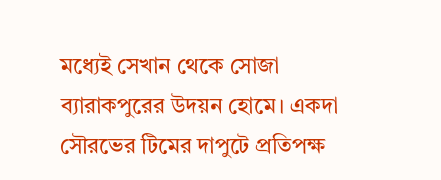মধ্যেই সেখান থেকে সোজা ব্যারাকপুরের উদয়ন হোমে। একদা সৌরভের টিমের দাপুটে প্রতিপক্ষ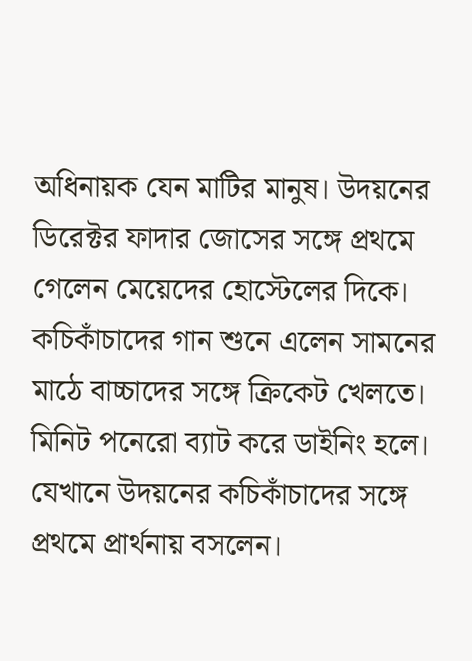অধিনায়ক যেন মাটির মানুষ। উদয়নের ডিরেক্টর ফাদার জোসের সঙ্গে প্রথমে গেলেন মেয়েদের হোস্টেলের দিকে। কচিকাঁচাদের গান শুনে এলেন সামনের মাঠে বাচ্চাদের সঙ্গে ক্রিকেট খেলতে। মিনিট পনেরো ব্যাট করে ডাইনিং হলে। যেখানে উদয়নের কচিকাঁচাদের সঙ্গে প্রথমে প্রার্থনায় বসলেন।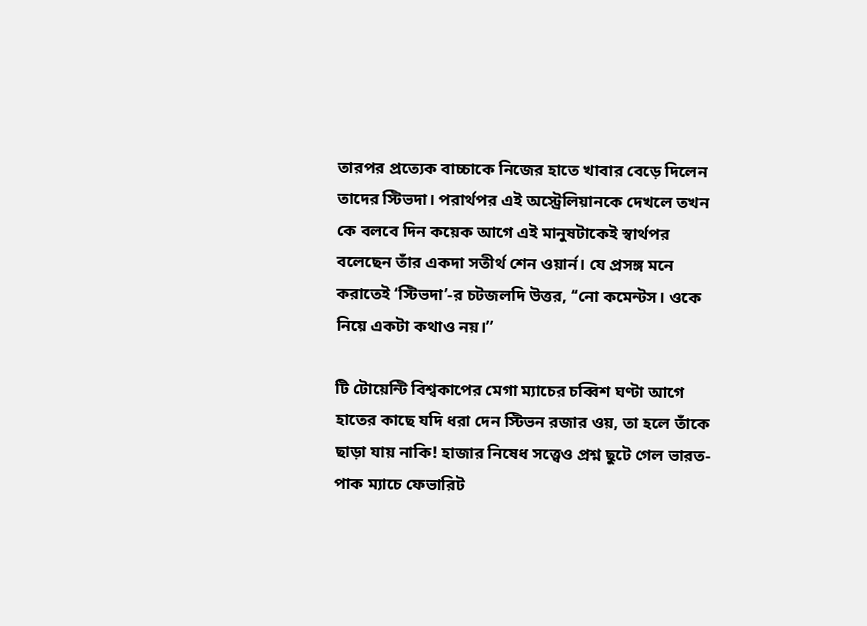তারপর প্রত্যেক বাচ্চাকে নিজের হাতে খাবার বেড়ে দিলেন তাদের স্টিভদা। পরার্থপর এই অস্ট্রেলিয়ানকে দেখলে তখন কে বলবে দিন কয়েক আগে এই মানুষটাকেই স্বার্থপর বলেছেন তাঁর একদা সতীর্থ শেন ওয়ার্ন। যে প্রসঙ্গ মনে করাতেই ‘স্টিভদা’-র চটজলদি উত্তর, ‘‘নো কমেন্টস। ওকে নিয়ে একটা কথাও নয়।’’

টি টোয়েন্টি বিশ্বকাপের মেগা ম্যাচের চব্বিশ ঘণ্টা আগে হাতের কাছে যদি ধরা দেন স্টিভন রজার ওয়, তা হলে তাঁকে ছাড়া যায় নাকি! হাজার নিষেধ সত্ত্বেও প্রশ্ন ছুটে গেল ভারত-পাক ম্যাচে ফেভারিট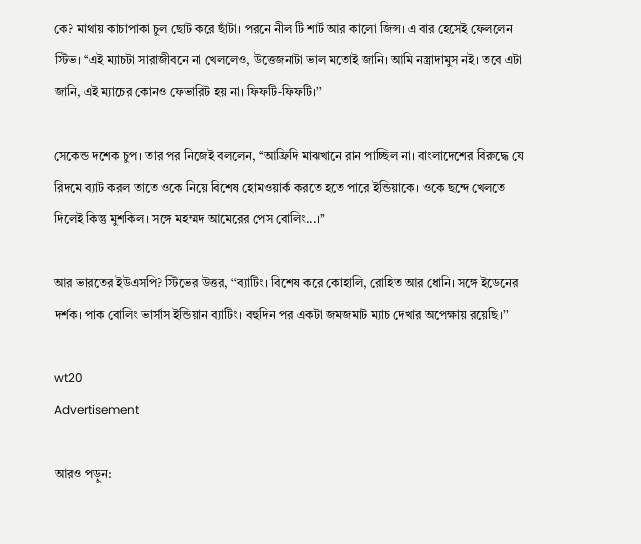কে? মাথায় কাচাপাকা চুল ছোট করে ছাঁটা। পরনে নীল টি শার্ট আর কালো জিন্স। এ বার হেসেই ফেললেন স্টিভ। ‘‘এই ম্যাচটা সারাজীবনে না খেললেও, উত্তেজনাটা ভাল মতোই জানি। আমি নস্ত্রাদামুস নই। তবে এটা জানি, এই ম্যাচের কোনও ফেভারিট হয় না। ফিফটি-ফিফটি।’’

সেকেন্ড দশেক চুপ। তার পর নিজেই বললেন, ‘‘আফ্রিদি মাঝখানে রান পাচ্ছিল না। বাংলাদেশের বিরুদ্ধে যে রিদমে ব্যাট করল তাতে ওকে নিয়ে বিশেষ হোমওয়ার্ক করতে হতে পারে ইন্ডিয়াকে। ওকে ছন্দে খেলতে দিলেই কিন্তু মুশকিল। সঙ্গে মহম্মদ আমেরের পেস বোলিং...।’’

আর ভারতের ইউএসপি? স্টিভের উত্তর, ‘‘ব্যাটিং। বিশেষ করে কোহালি, রোহিত আর ধোনি। সঙ্গে ইডেনের দর্শক। পাক বোলিং ভার্সাস ইন্ডিয়ান ব্যাটিং। বহুদিন পর একটা জমজমাট ম্যাচ দেখার অপেক্ষায় রয়েছি।’’

wt20
Advertisement

আরও পড়ুন: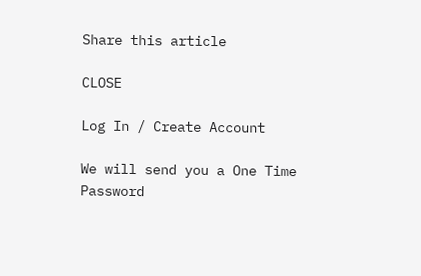Share this article

CLOSE

Log In / Create Account

We will send you a One Time Password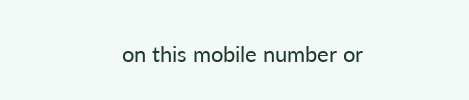on this mobile number or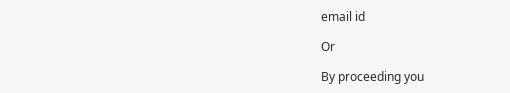email id

Or

By proceeding you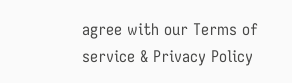agree with our Terms of service & Privacy Policy